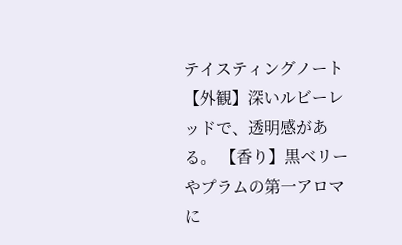テイスティングノート
【外観】深いルビーレッドで、透明感がある。 【香り】黒ベリーやプラムの第一アロマに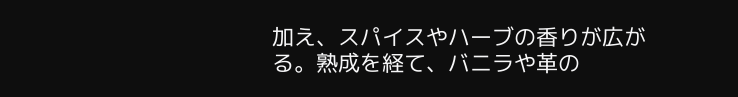加え、スパイスやハーブの香りが広がる。熟成を経て、バニラや革の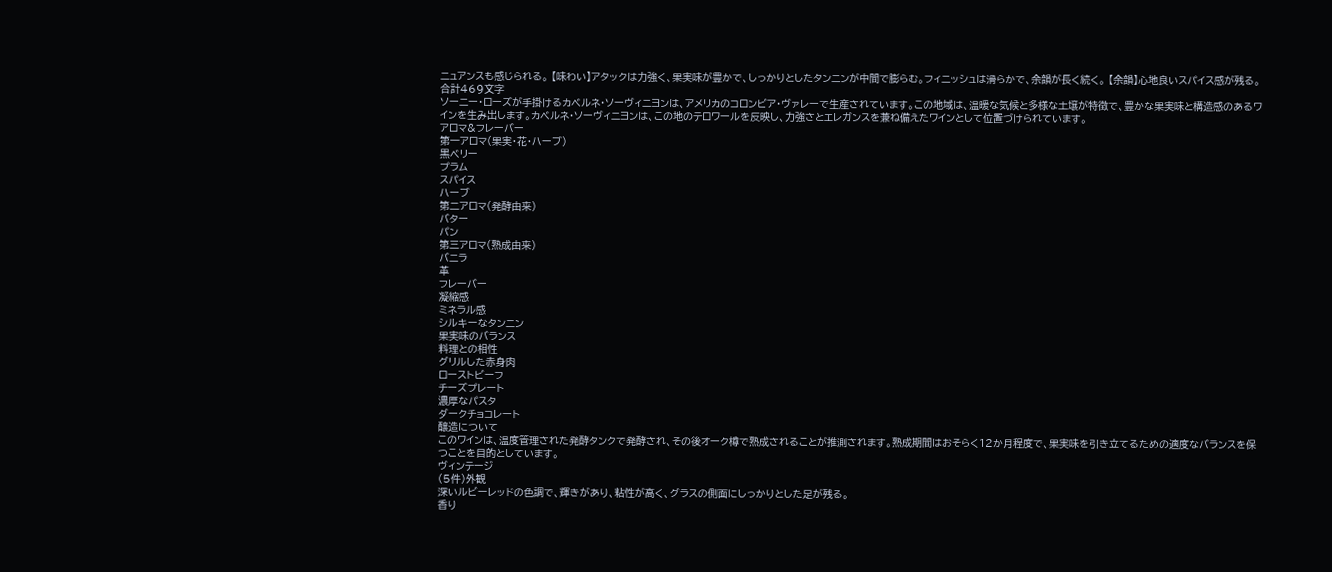ニュアンスも感じられる。 【味わい】アタックは力強く、果実味が豊かで、しっかりとしたタンニンが中間で膨らむ。フィニッシュは滑らかで、余韻が長く続く。 【余韻】心地良いスパイス感が残る。合計469文字
ソーニー・ローズが手掛けるカベルネ・ソーヴィニヨンは、アメリカのコロンビア・ヴァレーで生産されています。この地域は、温暖な気候と多様な土壌が特徴で、豊かな果実味と構造感のあるワインを生み出します。カベルネ・ソーヴィニヨンは、この地のテロワールを反映し、力強さとエレガンスを兼ね備えたワインとして位置づけられています。
アロマ&フレーバー
第一アロマ(果実・花・ハーブ)
黒ベリー
プラム
スパイス
ハーブ
第二アロマ(発酵由来)
バター
パン
第三アロマ(熟成由来)
バニラ
革
フレーバー
凝縮感
ミネラル感
シルキーなタンニン
果実味のバランス
料理との相性
グリルした赤身肉
ローストビーフ
チーズプレート
濃厚なパスタ
ダークチョコレート
醸造について
このワインは、温度管理された発酵タンクで発酵され、その後オーク樽で熟成されることが推測されます。熟成期間はおそらく12か月程度で、果実味を引き立てるための適度なバランスを保つことを目的としています。
ヴィンテージ
(5件)外観
深いルビーレッドの色調で、輝きがあり、粘性が高く、グラスの側面にしっかりとした足が残る。
香り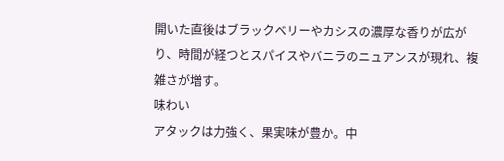開いた直後はブラックベリーやカシスの濃厚な香りが広がり、時間が経つとスパイスやバニラのニュアンスが現れ、複雑さが増す。
味わい
アタックは力強く、果実味が豊か。中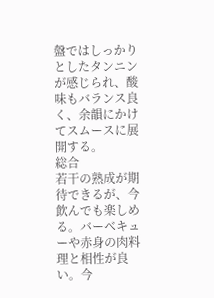盤ではしっかりとしたタンニンが感じられ、酸味もバランス良く、余韻にかけてスムースに展開する。
総合
若干の熟成が期待できるが、今飲んでも楽しめる。バーベキューや赤身の肉料理と相性が良い。今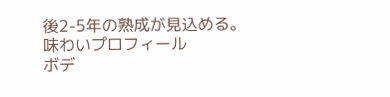後2-5年の熟成が見込める。
味わいプロフィール
ボデ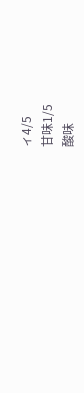ィ4/5
甘味1/5
酸味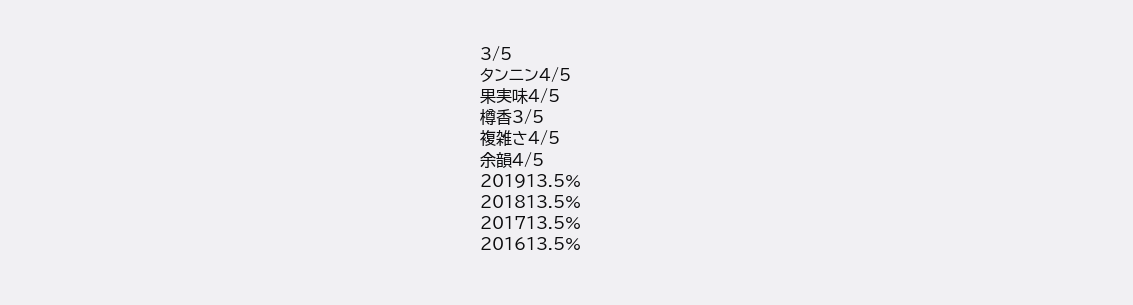3/5
タンニン4/5
果実味4/5
樽香3/5
複雑さ4/5
余韻4/5
201913.5%
201813.5%
201713.5%
201613.5%